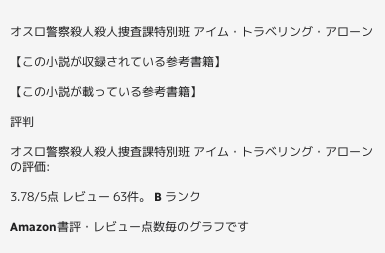オスロ警察殺人殺人捜査課特別班 アイム・トラベリング・アローン

【この小説が収録されている参考書籍】

【この小説が載っている参考書籍】

評判

オスロ警察殺人殺人捜査課特別班 アイム・トラベリング・アローンの評価:

3.78/5点 レビュー 63件。 B ランク

Amazon書評・レビュー点数毎のグラフです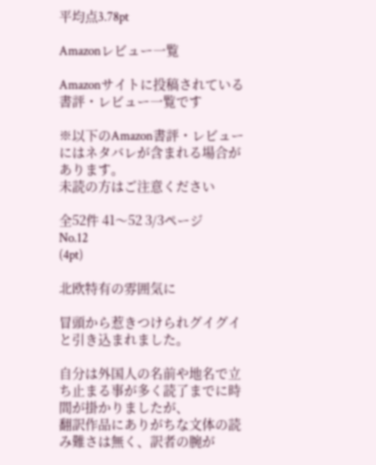平均点3.78pt

Amazonレビュー一覧

Amazonサイトに投稿されている書評・レビュー一覧です

※以下のAmazon書評・レビューにはネタバレが含まれる場合があります。
未読の方はご注意ください

全52件 41〜52 3/3ページ
No.12
(4pt)

北欧特有の雰囲気に

冒頭から惹きつけられグイグイと引き込まれました。

自分は外国人の名前や地名で立ち止まる事が多く読了までに時間が掛かりましたが、
翻訳作品にありがちな文体の読み難さは無く、訳者の腕が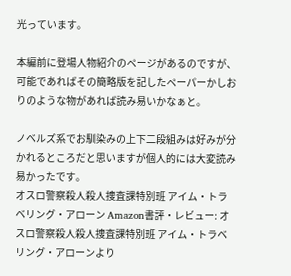光っています。

本編前に登場人物紹介のページがあるのですが、可能であればその簡略版を記したペーパーかしおりのような物があれば読み易いかなぁと。

ノベルズ系でお馴染みの上下二段組みは好みが分かれるところだと思いますが個人的には大変読み易かったです。
オスロ警察殺人殺人捜査課特別班 アイム・トラベリング・アローン Amazon書評・レビュー: オスロ警察殺人殺人捜査課特別班 アイム・トラベリング・アローンより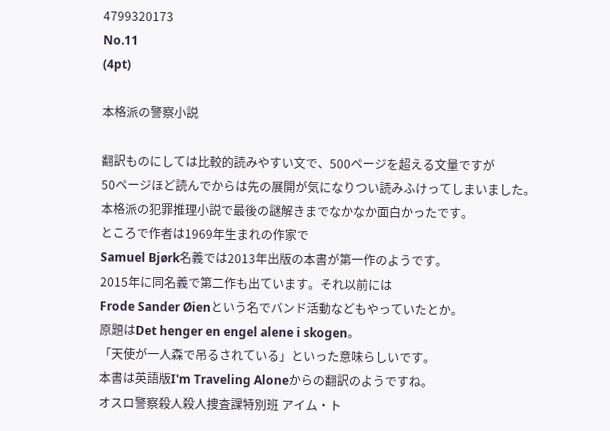4799320173
No.11
(4pt)

本格派の警察小説

翻訳ものにしては比較的読みやすい文で、500ページを超える文量ですが
50ページほど読んでからは先の展開が気になりつい読みふけってしまいました。
本格派の犯罪推理小説で最後の謎解きまでなかなか面白かったです。
ところで作者は1969年生まれの作家で
Samuel Bjørk名義では2013年出版の本書が第一作のようです。
2015年に同名義で第二作も出ています。それ以前には
Frode Sander Øienという名でバンド活動などもやっていたとか。
原題はDet henger en engel alene i skogen。
「天使が一人森で吊るされている」といった意味らしいです。
本書は英語版I'm Traveling Aloneからの翻訳のようですね。
オスロ警察殺人殺人捜査課特別班 アイム・ト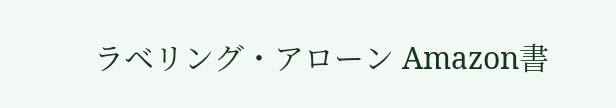ラベリング・アローン Amazon書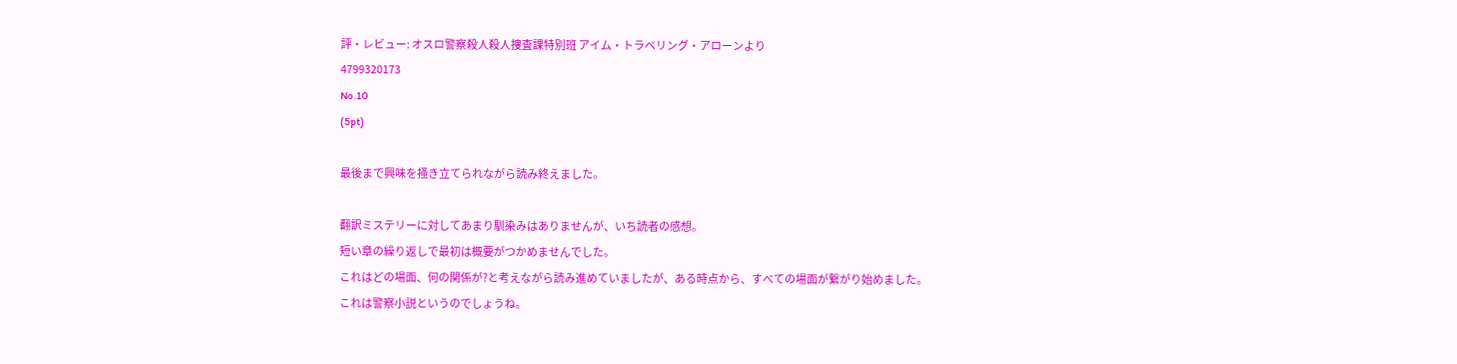評・レビュー: オスロ警察殺人殺人捜査課特別班 アイム・トラベリング・アローンより
4799320173
No.10
(5pt)

最後まで興味を掻き立てられながら読み終えました。

翻訳ミステリーに対してあまり馴染みはありませんが、いち読者の感想。
短い章の繰り返しで最初は概要がつかめませんでした。
これはどの場面、何の関係が?と考えながら読み進めていましたが、ある時点から、すべての場面が繋がり始めました。
これは警察小説というのでしょうね。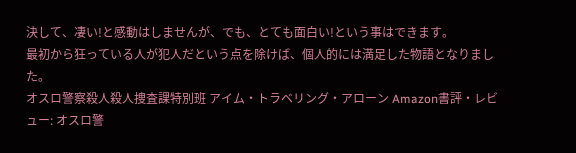決して、凄い!と感動はしませんが、でも、とても面白い!という事はできます。
最初から狂っている人が犯人だという点を除けば、個人的には満足した物語となりました。
オスロ警察殺人殺人捜査課特別班 アイム・トラベリング・アローン Amazon書評・レビュー: オスロ警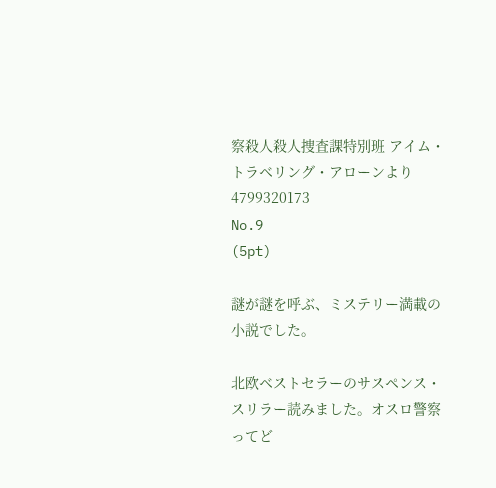察殺人殺人捜査課特別班 アイム・トラベリング・アローンより
4799320173
No.9
(5pt)

謎が謎を呼ぶ、ミステリー満載の小説でした。

北欧ベストセラーのサスペンス・スリラー読みました。オスロ警察ってど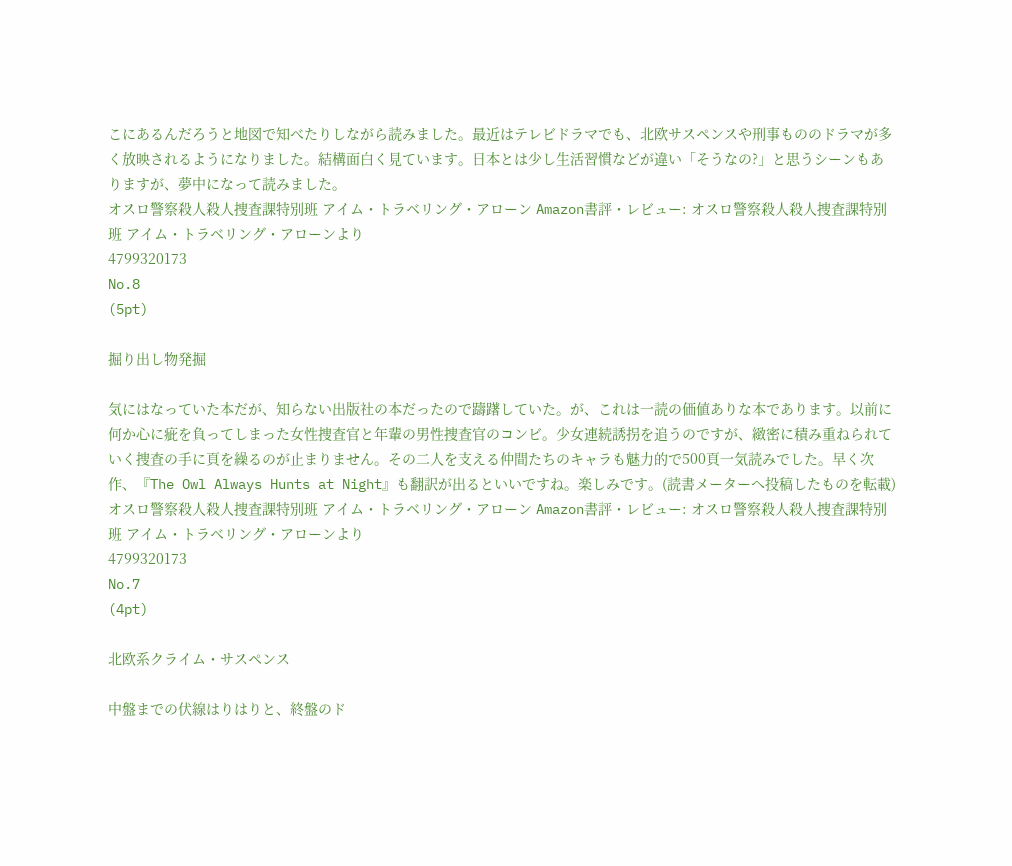こにあるんだろうと地図で知べたりしながら読みました。最近はテレビドラマでも、北欧サスペンスや刑事もののドラマが多く放映されるようになりました。結構面白く見ています。日本とは少し生活習慣などが違い「そうなの?」と思うシーンもありますが、夢中になって読みました。
オスロ警察殺人殺人捜査課特別班 アイム・トラベリング・アローン Amazon書評・レビュー: オスロ警察殺人殺人捜査課特別班 アイム・トラベリング・アローンより
4799320173
No.8
(5pt)

掘り出し物発掘

気にはなっていた本だが、知らない出版社の本だったので躊躇していた。が、これは一読の価値ありな本であります。以前に何か心に疵を負ってしまった女性捜査官と年輩の男性捜査官のコンビ。少女連続誘拐を追うのですが、緻密に積み重ねられていく捜査の手に頁を繰るのが止まりません。その二人を支える仲間たちのキャラも魅力的で500頁一気読みでした。早く次作、『The Owl Always Hunts at Night』も翻訳が出るといいですね。楽しみです。(読書メーターへ投稿したものを転載)
オスロ警察殺人殺人捜査課特別班 アイム・トラベリング・アローン Amazon書評・レビュー: オスロ警察殺人殺人捜査課特別班 アイム・トラベリング・アローンより
4799320173
No.7
(4pt)

北欧系クライム・サスペンス

中盤までの伏線はりはりと、終盤のド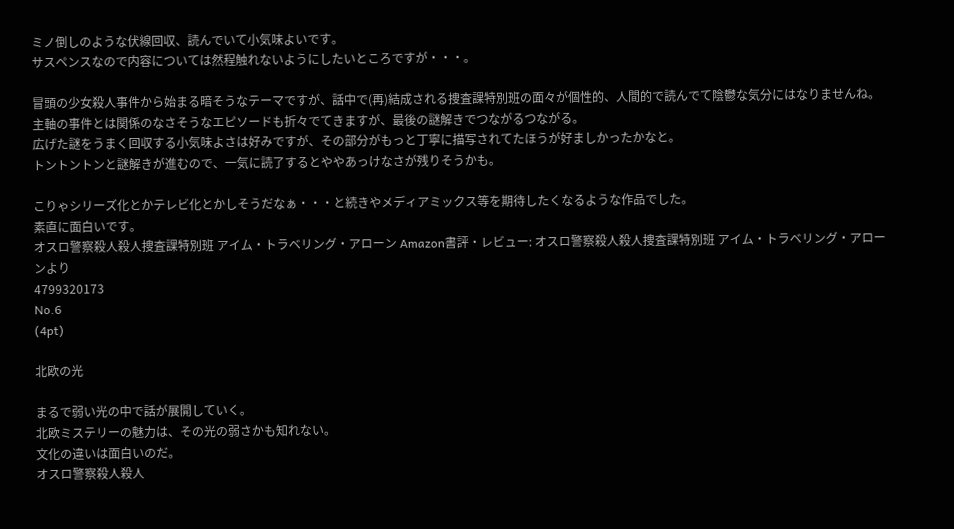ミノ倒しのような伏線回収、読んでいて小気味よいです。
サスペンスなので内容については然程触れないようにしたいところですが・・・。

冒頭の少女殺人事件から始まる暗そうなテーマですが、話中で(再)結成される捜査課特別班の面々が個性的、人間的で読んでて陰鬱な気分にはなりませんね。
主軸の事件とは関係のなさそうなエピソードも折々でてきますが、最後の謎解きでつながるつながる。
広げた謎をうまく回収する小気味よさは好みですが、その部分がもっと丁寧に描写されてたほうが好ましかったかなと。
トントントンと謎解きが進むので、一気に読了するとややあっけなさが残りそうかも。

こりゃシリーズ化とかテレビ化とかしそうだなぁ・・・と続きやメディアミックス等を期待したくなるような作品でした。
素直に面白いです。
オスロ警察殺人殺人捜査課特別班 アイム・トラベリング・アローン Amazon書評・レビュー: オスロ警察殺人殺人捜査課特別班 アイム・トラベリング・アローンより
4799320173
No.6
(4pt)

北欧の光

まるで弱い光の中で話が展開していく。
北欧ミステリーの魅力は、その光の弱さかも知れない。
文化の違いは面白いのだ。
オスロ警察殺人殺人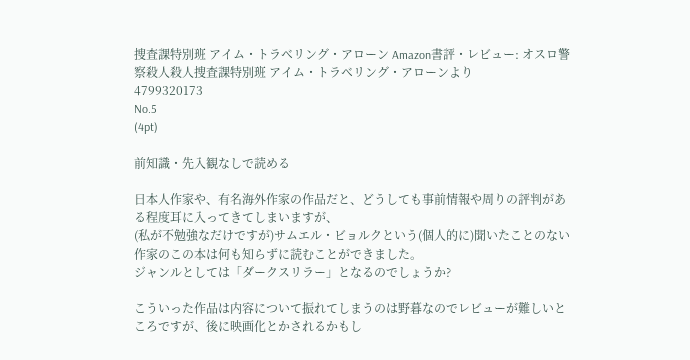捜査課特別班 アイム・トラベリング・アローン Amazon書評・レビュー: オスロ警察殺人殺人捜査課特別班 アイム・トラベリング・アローンより
4799320173
No.5
(4pt)

前知識・先入観なしで読める

日本人作家や、有名海外作家の作品だと、どうしても事前情報や周りの評判がある程度耳に入ってきてしまいますが、
(私が不勉強なだけですが)サムエル・ビョルクという(個人的に)聞いたことのない作家のこの本は何も知らずに読むことができました。
ジャンルとしては「ダークスリラー」となるのでしょうか?

こういった作品は内容について振れてしまうのは野暮なのでレビューが難しいところですが、後に映画化とかされるかもし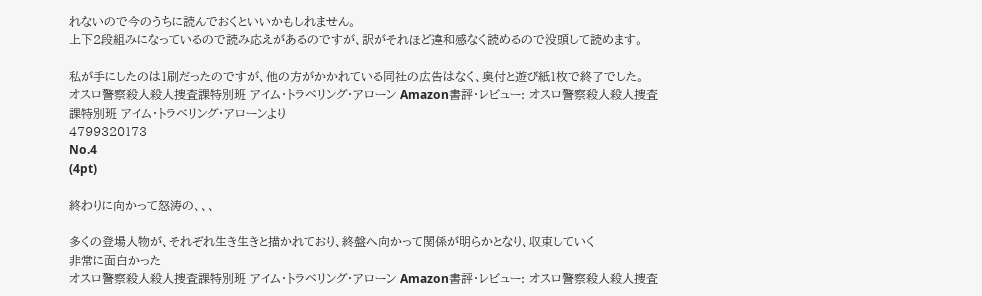れないので今のうちに読んでおくといいかもしれません。
上下2段組みになっているので読み応えがあるのですが、訳がそれほど違和感なく読めるので没頭して読めます。

私が手にしたのは1刷だったのですが、他の方がかかれている同社の広告はなく、奥付と遊び紙1枚で終了でした。
オスロ警察殺人殺人捜査課特別班 アイム・トラベリング・アローン Amazon書評・レビュー: オスロ警察殺人殺人捜査課特別班 アイム・トラベリング・アローンより
4799320173
No.4
(4pt)

終わりに向かって怒涛の、、、

多くの登場人物が、それぞれ生き生きと描かれており、終盤へ向かって関係が明らかとなり、収束していく
非常に面白かった
オスロ警察殺人殺人捜査課特別班 アイム・トラベリング・アローン Amazon書評・レビュー: オスロ警察殺人殺人捜査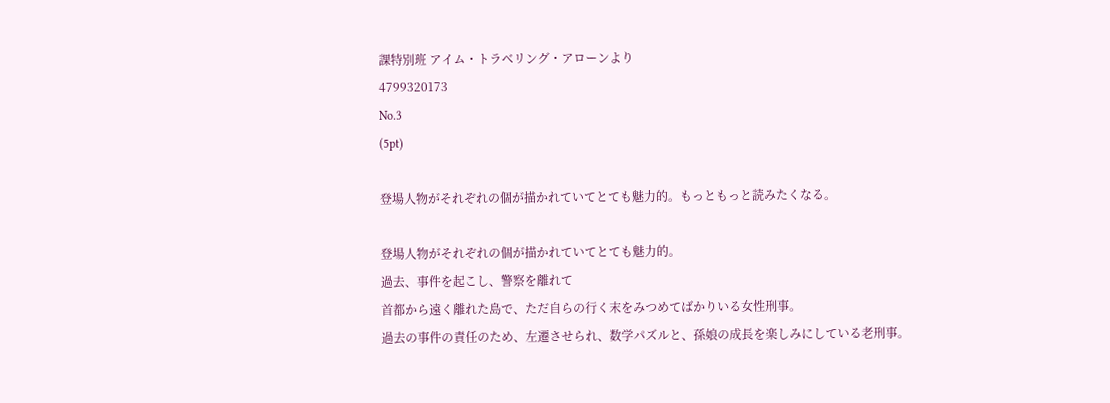課特別班 アイム・トラベリング・アローンより
4799320173
No.3
(5pt)

登場人物がそれぞれの個が描かれていてとても魅力的。もっともっと読みたくなる。

登場人物がそれぞれの個が描かれていてとても魅力的。
過去、事件を起こし、警察を離れて
首都から遠く離れた島で、ただ自らの行く末をみつめてばかりいる女性刑事。
過去の事件の責任のため、左遷させられ、数学パズルと、孫娘の成長を楽しみにしている老刑事。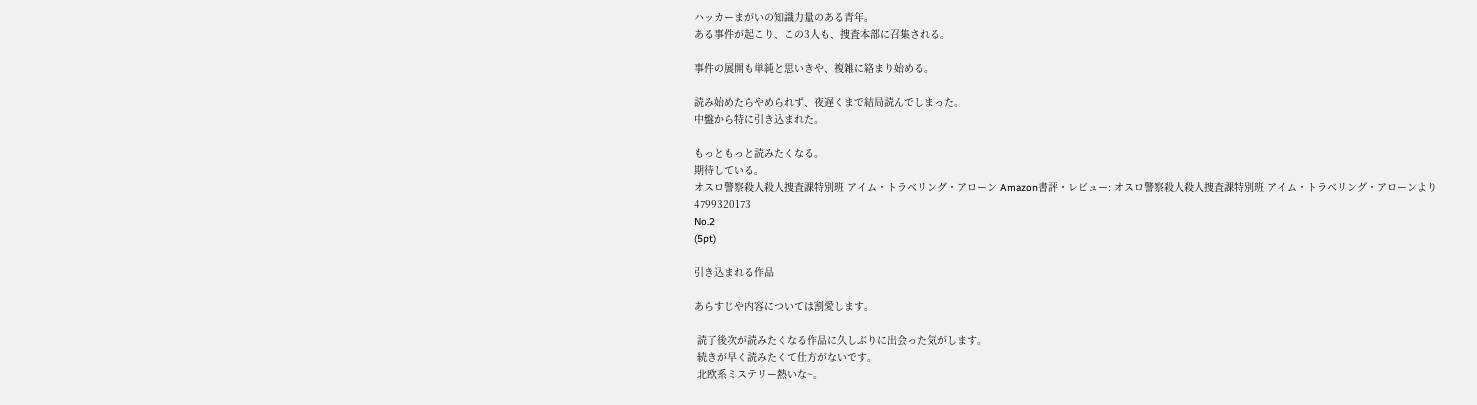ハッカーまがいの知識力量のある青年。
ある事件が起こり、この3人も、捜査本部に召集される。

事件の展開も単純と思いきや、複雑に絡まり始める。

読み始めたらやめられず、夜遅くまで結局読んでしまった。
中盤から特に引き込まれた。

もっともっと読みたくなる。
期待している。
オスロ警察殺人殺人捜査課特別班 アイム・トラベリング・アローン Amazon書評・レビュー: オスロ警察殺人殺人捜査課特別班 アイム・トラベリング・アローンより
4799320173
No.2
(5pt)

引き込まれる作品

あらすじや内容については割愛します。

 読了後次が読みたくなる作品に久しぶりに出会った気がします。
 続きが早く読みたくて仕方がないです。
 北欧系ミステリー熱いな~。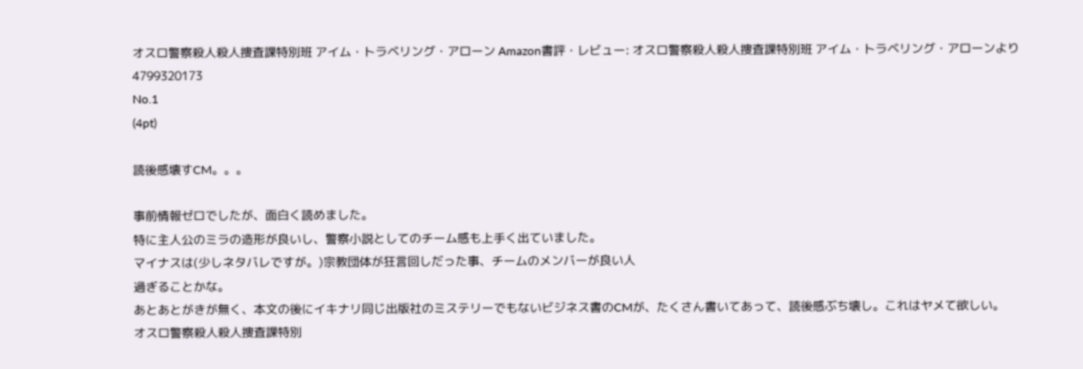オスロ警察殺人殺人捜査課特別班 アイム・トラベリング・アローン Amazon書評・レビュー: オスロ警察殺人殺人捜査課特別班 アイム・トラベリング・アローンより
4799320173
No.1
(4pt)

読後感壊すCM。。。

事前情報ゼロでしたが、面白く読めました。
特に主人公のミラの造形が良いし、警察小説としてのチーム感も上手く出ていました。
マイナスは(少しネタバレですが。)宗教団体が狂言回しだった事、チームのメンバーが良い人
過ぎることかな。
あとあとがきが無く、本文の後にイキナリ同じ出版社のミステリーでもないビジネス書のCMが、たくさん書いてあって、読後感ぶち壊し。これはヤメて欲しい。
オスロ警察殺人殺人捜査課特別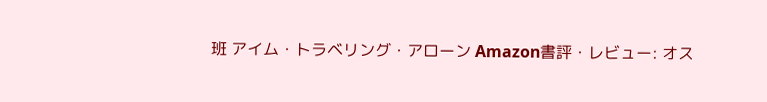班 アイム・トラベリング・アローン Amazon書評・レビュー: オス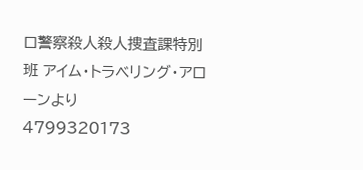ロ警察殺人殺人捜査課特別班 アイム・トラベリング・アローンより
4799320173